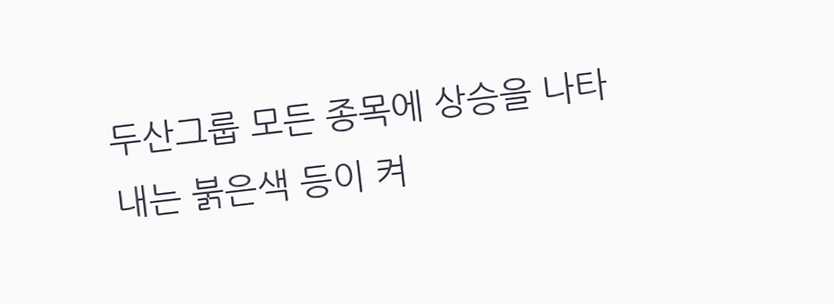두산그룹 모든 종목에 상승을 나타내는 붉은색 등이 켜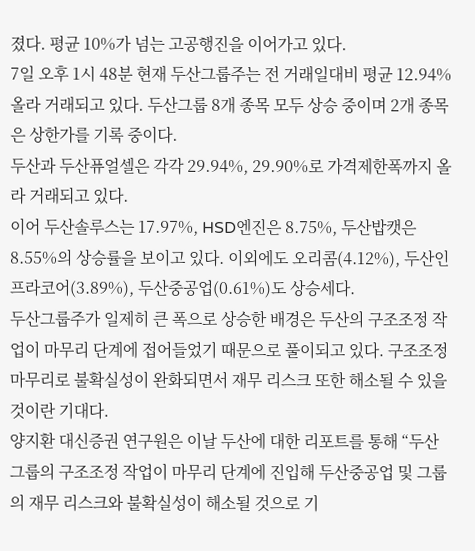졌다. 평균 10%가 넘는 고공행진을 이어가고 있다.
7일 오후 1시 48분 현재 두산그룹주는 전 거래일대비 평균 12.94% 올라 거래되고 있다. 두산그룹 8개 종목 모두 상승 중이며 2개 종목은 상한가를 기록 중이다.
두산과 두산퓨얼셀은 각각 29.94%, 29.90%로 가격제한폭까지 올라 거래되고 있다.
이어 두산솔루스는 17.97%, HSD엔진은 8.75%, 두산밥캣은 8.55%의 상승률을 보이고 있다. 이외에도 오리콤(4.12%), 두산인프라코어(3.89%), 두산중공업(0.61%)도 상승세다.
두산그룹주가 일제히 큰 폭으로 상승한 배경은 두산의 구조조정 작업이 마무리 단계에 접어들었기 때문으로 풀이되고 있다. 구조조정 마무리로 불확실성이 완화되면서 재무 리스크 또한 해소될 수 있을 것이란 기대다.
양지환 대신증권 연구원은 이날 두산에 대한 리포트를 통해 “두산그룹의 구조조정 작업이 마무리 단계에 진입해 두산중공업 및 그룹의 재무 리스크와 불확실성이 해소될 것으로 기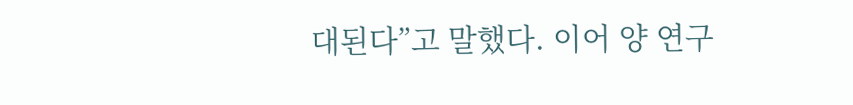대된다”고 말했다. 이어 양 연구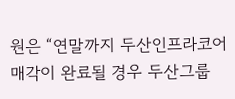원은 “연말까지 두산인프라코어 매각이 완료될 경우 두산그룹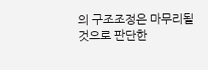의 구조조정은 마무리될 것으로 판단한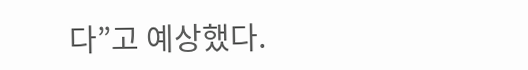다”고 예상했다.